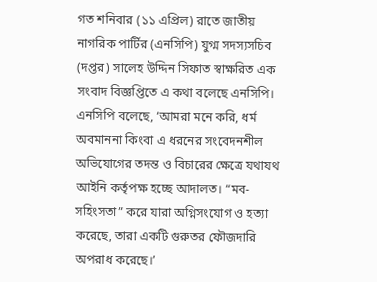গত শনিবার (১১ এপ্রিল) রাতে জাতীয় নাগরিক পার্টির (এনসিপি) যুগ্ম সদস্যসচিব (দপ্তর) সালেহ উদ্দিন সিফাত স্বাক্ষরিত এক সংবাদ বিজ্ঞপ্তিতে এ কথা বলেছে এনসিপি।
এনসিপি বলেছে, ‘আমরা মনে করি, ধর্ম অবমাননা কিংবা এ ধরনের সংবেদনশীল অভিযোগের তদন্ত ও বিচারের ক্ষেত্রে যথাযথ আইনি কর্তৃপক্ষ হচ্ছে আদালত। “মব-সহিংসতা” করে যারা অগ্নিসংযোগ ও হত্যা করেছে, তারা একটি গুরুতর ফৌজদারি অপরাধ করেছে।’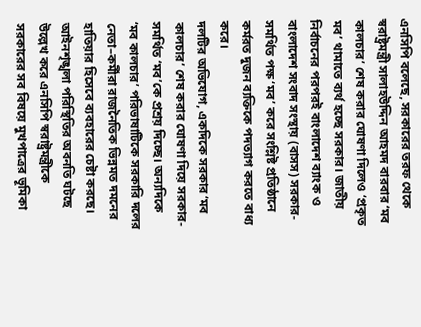এনসিপি বলেছে, সরকারের তরফ থেকে স্বরাষ্ট্রমন্ত্রী সালাহউদ্দিন আহমদ বারবার ‘মব কালচার’ শেষ করার ঘোষণা দিলেও ‘প্রকৃত মব’ থামাতে ব্যর্থ হচ্ছে সরকার। জাতীয় নির্বাচনের পরপরই বাংলাদেশ ব্যাংক ও বাংলাদেশ সংবাদ সংস্থায় (বাসস) সরকার-সমর্থিত পক্ষ ‘মব’ করে সংশ্লিষ্ট প্রতিষ্ঠানে কর্মরত দুজন ব্যক্তিকে পদত্যাগ করতে বাধ্য করে।
দলটির অভিযোগ, একদিকে সরকার ‘মব কালচার’ শেষ করার ঘোষণা দিয়ে সরকার-সমর্থিত ‘মব’কে প্রশ্রয় দিচ্ছে। অন্যদিকে ‘মব কালচার’ পরিভাষাটিকে সরকারি দলের নেতা–কর্মীরা রাজনৈতিক ভিন্নমত দমনের হাতিয়ার হিসেবে ব্যবহারের চেষ্টা করছে।
আইনশৃঙ্খলা পরিস্থিতির অবনতি ঘটছে উল্লেখ করে এনসিপি স্বরাষ্ট্রমন্ত্রীকে সরকারের সব বিষয়ে মুখপাত্রের ভূমিকা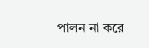পালন না করে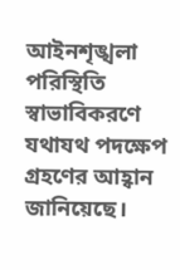আইনশৃঙ্খলা পরিস্থিতি স্বাভাবিকরণে যথাযথ পদক্ষেপ গ্রহণের আহ্বান জানিয়েছে।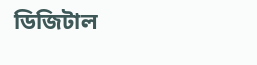ডিজিটাল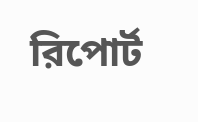রিপোর্ট